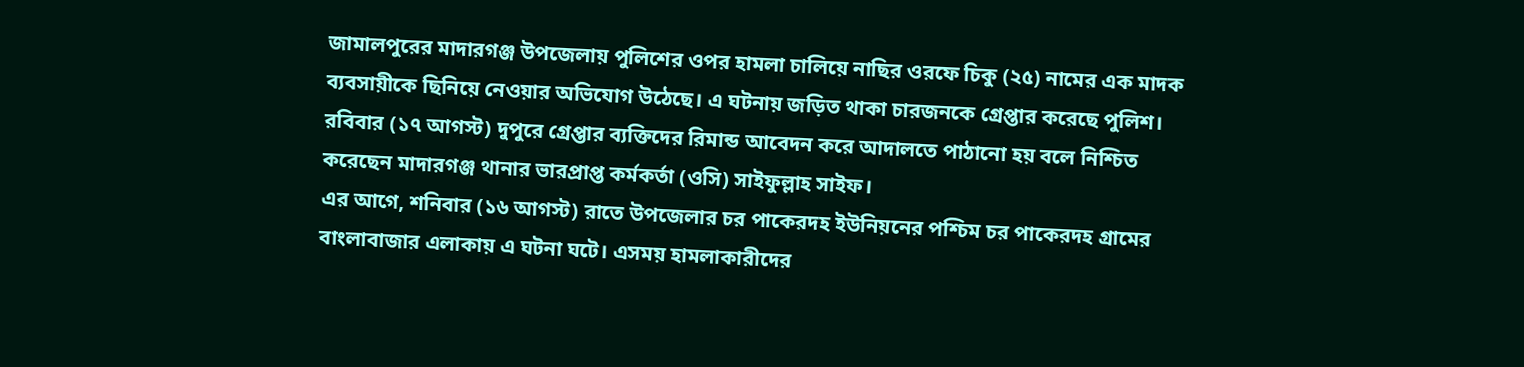জামালপুরের মাদারগঞ্জ উপজেলায় পুলিশের ওপর হামলা চালিয়ে নাছির ওরফে চিকু (২৫) নামের এক মাদক ব্যবসায়ীকে ছিনিয়ে নেওয়ার অভিযোগ উঠেছে। এ ঘটনায় জড়িত থাকা চারজনকে গ্রেপ্তার করেছে পুলিশ।
রবিবার (১৭ আগস্ট) দুপুরে গ্রেপ্তার ব্যক্তিদের রিমান্ড আবেদন করে আদালতে পাঠানো হয় বলে নিশ্চিত করেছেন মাদারগঞ্জ থানার ভারপ্রাপ্ত কর্মকর্তা (ওসি) সাইফুল্লাহ সাইফ।
এর আগে, শনিবার (১৬ আগস্ট) রাতে উপজেলার চর পাকেরদহ ইউনিয়নের পশ্চিম চর পাকেরদহ গ্রামের বাংলাবাজার এলাকায় এ ঘটনা ঘটে। এসময় হামলাকারীদের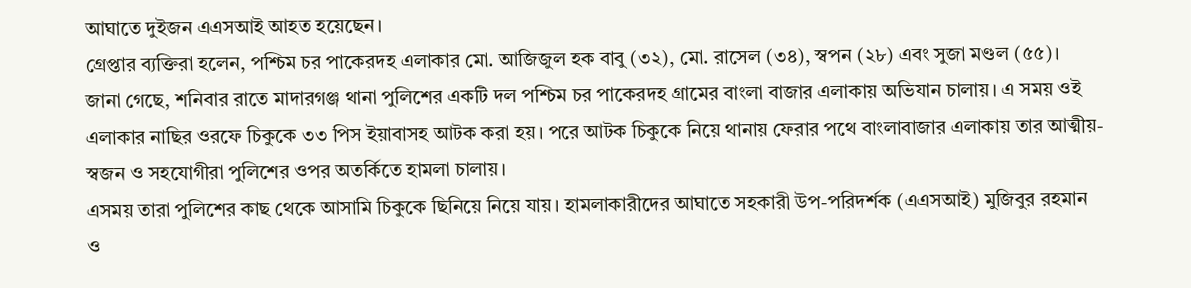আঘাতে দুইজন এএসআই আহত হয়েছেন।
গ্রেপ্তার ব্যক্তিরা হলেন, পশ্চিম চর পাকেরদহ এলাকার মো. আজিজুল হক বাবু (৩২), মো. রাসেল (৩৪), স্বপন (২৮) এবং সুজা মণ্ডল (৫৫)।
জানা গেছে, শনিবার রাতে মাদারগঞ্জ থানা পুলিশের একটি দল পশ্চিম চর পাকেরদহ গ্রামের বাংলা বাজার এলাকায় অভিযান চালায়। এ সময় ওই এলাকার নাছির ওরফে চিকুকে ৩৩ পিস ইয়াবাসহ আটক করা হয়। পরে আটক চিকুকে নিয়ে থানায় ফেরার পথে বাংলাবাজার এলাকায় তার আত্মীয়-স্বজন ও সহযোগীরা পুলিশের ওপর অতর্কিতে হামলা চালায়।
এসময় তারা পুলিশের কাছ থেকে আসামি চিকুকে ছিনিয়ে নিয়ে যায়। হামলাকারীদের আঘাতে সহকারী উপ-পরিদর্শক (এএসআই) মুজিবুর রহমান ও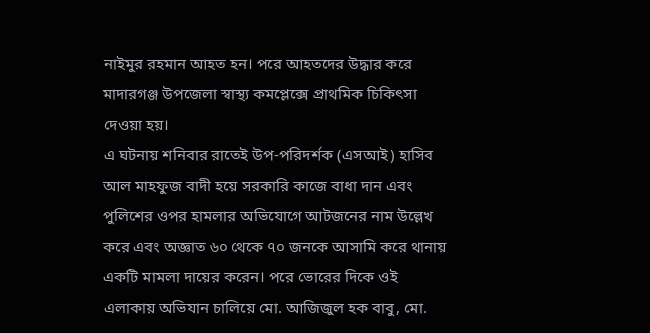নাইমুর রহমান আহত হন। পরে আহতদের উদ্ধার করে মাদারগঞ্জ উপজেলা স্বাস্থ্য কমপ্লেক্সে প্রাথমিক চিকিৎসা দেওয়া হয়।
এ ঘটনায় শনিবার রাতেই উপ-পরিদর্শক (এসআই) হাসিব আল মাহফুজ বাদী হয়ে সরকারি কাজে বাধা দান এবং পুলিশের ওপর হামলার অভিযোগে আটজনের নাম উল্লেখ করে এবং অজ্ঞাত ৬০ থেকে ৭০ জনকে আসামি করে থানায় একটি মামলা দায়ের করেন। পরে ভোরের দিকে ওই এলাকায় অভিযান চালিয়ে মো. আজিজুল হক বাবু, মো.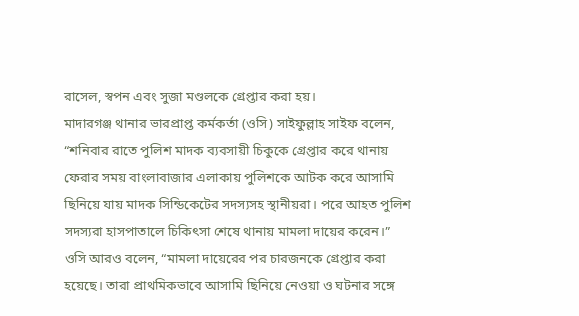রাসেল, স্বপন এবং সুজা মণ্ডলকে গ্রেপ্তার করা হয়।
মাদারগঞ্জ থানার ভারপ্রাপ্ত কর্মকর্তা (ওসি) সাইফুল্লাহ সাইফ বলেন, “শনিবার রাতে পুলিশ মাদক ব্যবসায়ী চিকুকে গ্রেপ্তার করে থানায় ফেরার সময় বাংলাবাজার এলাকায় পুলিশকে আটক করে আসামি ছিনিয়ে যায় মাদক সিন্ডিকেটের সদস্যসহ স্থানীয়রা। পরে আহত পুলিশ সদস্যরা হাসপাতালে চিকিৎসা শেষে থানায় মামলা দায়ের করেন।”
ওসি আরও বলেন, “মামলা দায়েরের পর চারজনকে গ্রেপ্তার করা হয়েছে। তারা প্রাথমিকভাবে আসামি ছিনিয়ে নেওয়া ও ঘটনার সঙ্গে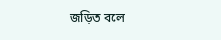জড়িত বলে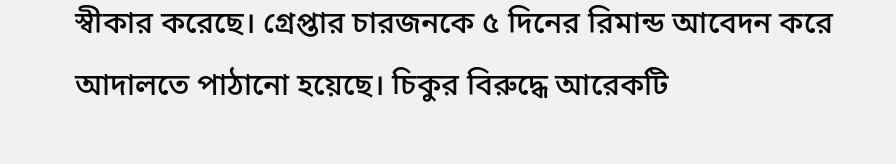স্বীকার করেছে। গ্রেপ্তার চারজনকে ৫ দিনের রিমান্ড আবেদন করে আদালতে পাঠানো হয়েছে। চিকুর বিরুদ্ধে আরেকটি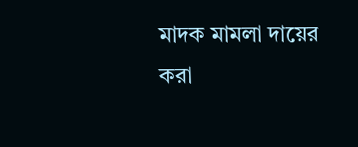মাদক মামলা দায়ের করা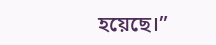হয়েছে।”